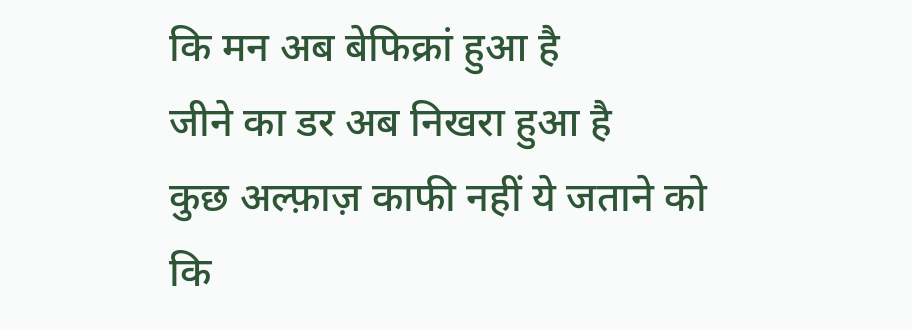कि मन अब बेफिक्रां हुआ है
जीने का डर अब निखरा हुआ है
कुछ अल्फ़ाज़ काफी नहीं ये जताने को
कि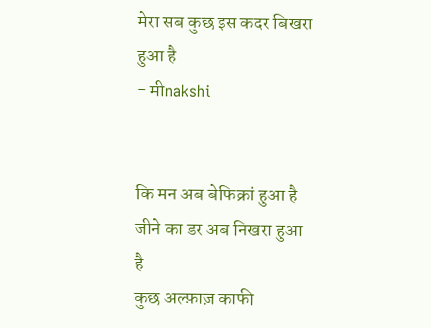मेरा सब कुछ इस कदर बिखरा हुआ है
- मीnakshi


कि मन अब बेफिक्रां हुआ है
जीने का डर अब निखरा हुआ है
कुछ अल्फ़ाज़ काफी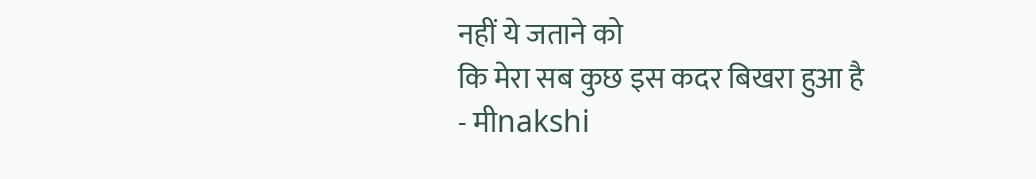नहीं ये जताने को
कि मेरा सब कुछ इस कदर बिखरा हुआ है
- मीnakshi